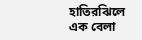হাতিরঝিলে এক বেলা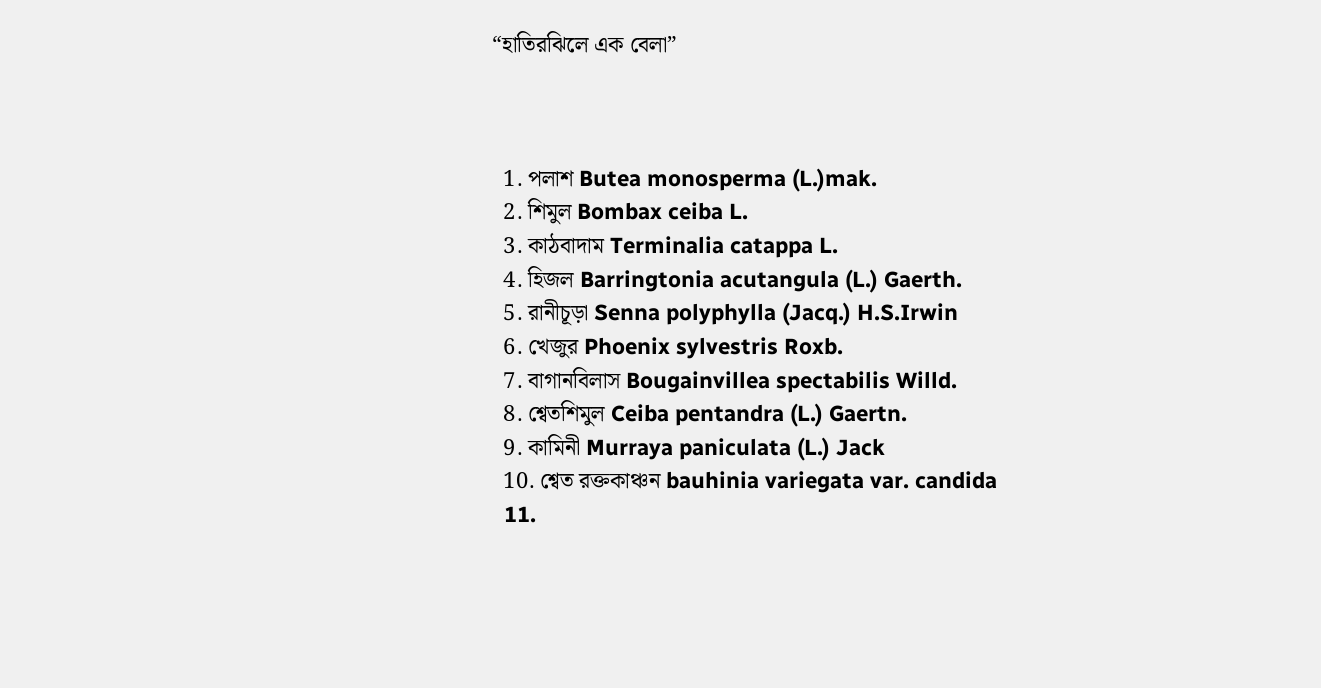“হাতিরঝিলে এক বেলা”



  1. পলাশ Butea monosperma (L.)mak.
  2. শিমুল Bombax ceiba L.
  3. কাঠবাদাম Terminalia catappa L.
  4. হিজল Barringtonia acutangula (L.) Gaerth.
  5. রানীচূড়া Senna polyphylla (Jacq.) H.S.Irwin
  6. খেজুর Phoenix sylvestris Roxb.
  7. বাগানবিলাস Bougainvillea spectabilis Willd.
  8. শ্বেতশিমুল Ceiba pentandra (L.) Gaertn.
  9. কামিনী Murraya paniculata (L.) Jack
  10. শ্বেত রক্তকাঞ্চন bauhinia variegata var. candida
  11.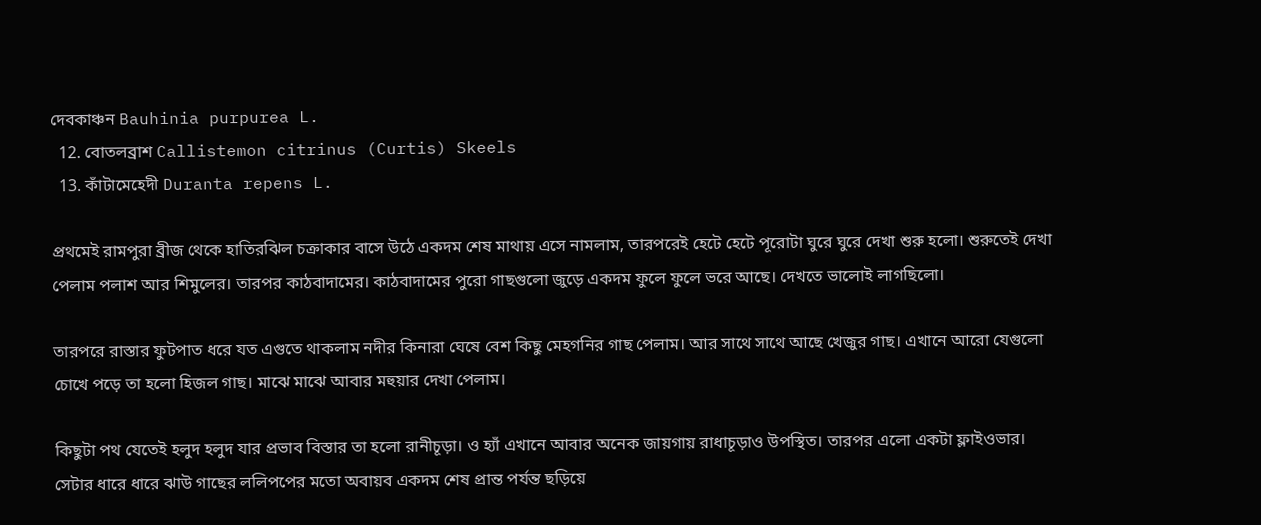দেবকাঞ্চন Bauhinia purpurea L.
  12. বোতলব্রাশ Callistemon citrinus (Curtis) Skeels
  13. কাঁটামেহেদী Duranta repens L.

প্রথমেই রামপুরা ব্রীজ থেকে হাতিরঝিল চক্রাকার বাসে উঠে একদম শেষ মাথায় এসে নামলাম, তারপরেই হেটে হেটে পূরোটা ঘুরে ঘুরে দেখা শুরু হলো। শুরুতেই দেখা পেলাম পলাশ আর শিমুলের। তারপর কাঠবাদামের। কাঠবাদামের পুরো গাছগুলো জুড়ে একদম ফুলে ফুলে ভরে আছে। দেখতে ভালোই লাগছিলো।

তারপরে রাস্তার ফুটপাত ধরে যত এগুতে থাকলাম নদীর কিনারা ঘেষে বেশ কিছু মেহগনির গাছ পেলাম। আর সাথে সাথে আছে খেজুর গাছ। এখানে আরো যেগুলো চোখে পড়ে তা হলো হিজল গাছ। মাঝে মাঝে আবার মহুয়ার দেখা পেলাম।

কিছুটা পথ যেতেই হলুদ হলুদ যার প্রভাব বিস্তার তা হলো রানীচূড়া। ও হ্যাঁ এখানে আবার অনেক জায়গায় রাধাচূড়াও উপস্থিত। তারপর এলো একটা ফ্লাইওভার। সেটার ধারে ধারে ঝাউ গাছের ললিপপের মতো অবায়ব একদম শেষ প্রান্ত পর্যন্ত ছড়িয়ে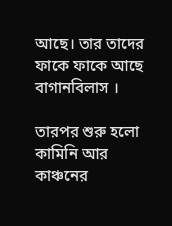আছে। তার তাদের ফাকে ফাকে আছে বাগানবিলাস ।

তারপর শুরু হলো কামিনি আর কাঞ্চনের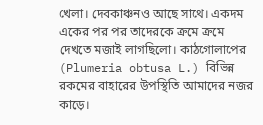খেলা। দেবকাঞ্চনও আছে সাথে। একদম একের পর পর তাদেরকে ক্রমে ক্রমে দেখতে মজাই লাগছিলো। কাঠগোলাপের (Plumeria obtusa L.) বিভিন্ন রকমের বাহারের উপস্থিতি আমাদের নজর কাড়ে।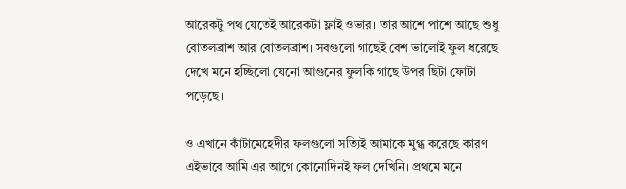আরেকটু পথ যেতেই আরেকটা ফ্লাই ওভার। তার আশে পাশে আছে শুধু বোতলব্রাশ আর বোতলব্রাশ। সবগুলো গাছেই বেশ ভালোই ফুল ধরেছে দেখে মনে হচ্ছিলো যেনো আগুনের ফুলকি গাছে উপর ছিটা ফোটা পড়েছে।

ও এখানে কাঁটামেহেদীর ফলগুলো সত্যিই আমাকে মুগ্ধ করেছে কারণ এইভাবে আমি এর আগে কোনোদিনই ফল দেখিনি। প্রথমে মনে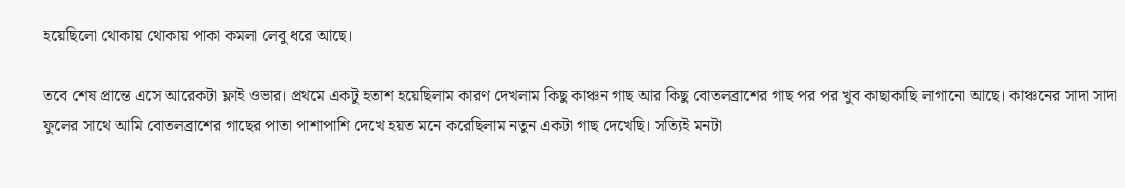হয়েছিলো থোকায় থোকায় পাকা কমলা লেবু ধরে আছে।

তবে শেষ প্রান্তে এসে আরেকটা ফ্লাই ওভার। প্রথমে একটু হতাশ হয়েছিলাম কারণ দেখলাম কিছু কাঞ্চন গাছ আর কিছু বোতলব্রাশের গাছ পর পর খুব কাছাকাছি লাগানো আছে। কাঞ্চনের সাদা সাদা ফুলের সাথে আমি বোতলব্রাশের গাছের পাতা পাশাপাশি দেখে হয়ত মনে করেছিলাম নতুন একটা গাছ দেখেছি। সত্যিই মনটা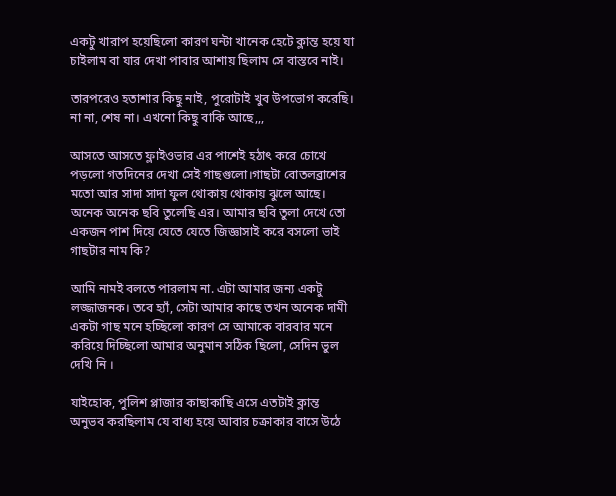একটু খারাপ হয়েছিলো কারণ ঘন্টা খানেক হেটে ক্লান্ত হয়ে যা চাইলাম বা যার দেখা পাবার আশায় ছিলাম সে বাস্তবে নাই।

তারপরেও হতাশার কিছু নাই, পুরোটাই খুব উপভোগ করেছি।
না না, শেষ না। এখনো কিছু বাকি আছে,,,

আসতে আসতে ফ্লাইওভার এর পাশেই হঠাৎ করে চোখে পড়লো গতদিনের দেখা সেই গাছগুলো।গাছটা বোতলব্রাশের মতো আর সাদা সাদা ফুল থোকায় থোকায় ঝুলে আছে। অনেক অনেক ছবি তুলেছি এর। আমার ছবি তুলা দেখে তো একজন পাশ দিয়ে যেতে যেতে জিজ্ঞাসাই করে বসলো ভাই গাছটার নাম কি?

আমি নামই বলতে পারলাম না. এটা আমার জন্য একটু লজ্জাজনক। তবে হ্যাঁ, সেটা আমার কাছে তখন অনেক দামী একটা গাছ মনে হচ্ছিলো কারণ সে আমাকে বারবার মনে করিয়ে দিচ্ছিলো আমার অনুমান সঠিক ছিলো, সেদিন ভুল দেখি নি ।

যাইহোক, পুলিশ প্লাজার কাছাকাছি এসে এতটাই ক্লান্ত অনুভব করছিলাম যে বাধ্য হয়ে আবার চক্রাকার বাসে উঠে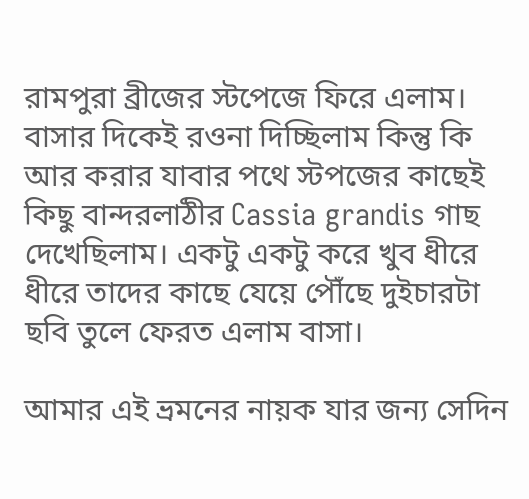রামপুরা ব্রীজের স্টপেজে ফিরে এলাম। বাসার দিকেই রওনা দিচ্ছিলাম কিন্তু কি আর করার যাবার পথে স্টপজের কাছেই কিছু বান্দরলাঠীর Cassia grandis গাছ দেখেছিলাম। একটু একটু করে খুব ধীরে ধীরে তাদের কাছে যেয়ে পৌঁছে দুইচারটা ছবি তুলে ফেরত এলাম বাসা।

আমার এই ভ্রমনের নায়ক যার জন্য সেদিন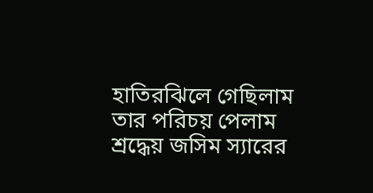হাতিরঝিলে গেছিলাম তার পরিচয় পেলাম শ্রদ্ধেয় জসিম স্যারের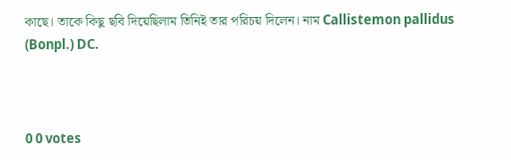কাছে। তাকে কিছু ছবি দিয়েছিলাম তিনিই তার পরিচয় দিলেন। নাম Callistemon pallidus (Bonpl.) DC.



0 0 votes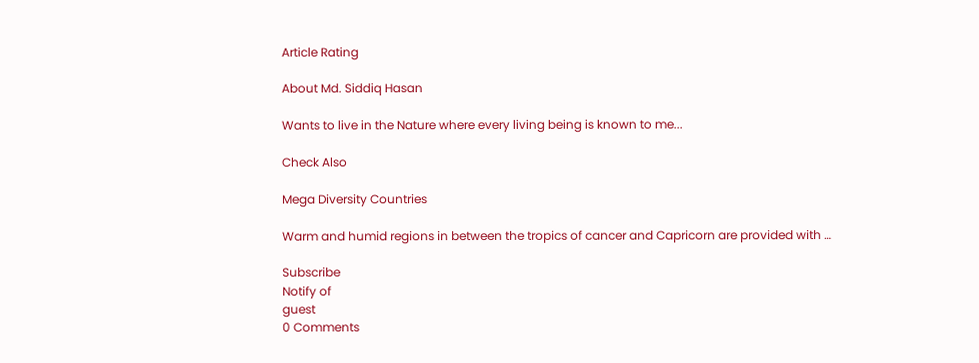Article Rating

About Md. Siddiq Hasan

Wants to live in the Nature where every living being is known to me...

Check Also

Mega Diversity Countries

Warm and humid regions in between the tropics of cancer and Capricorn are provided with …

Subscribe
Notify of
guest
0 Comments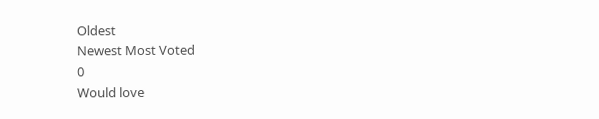Oldest
Newest Most Voted
0
Would love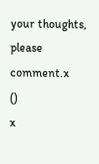your thoughts, please comment.x
()
x